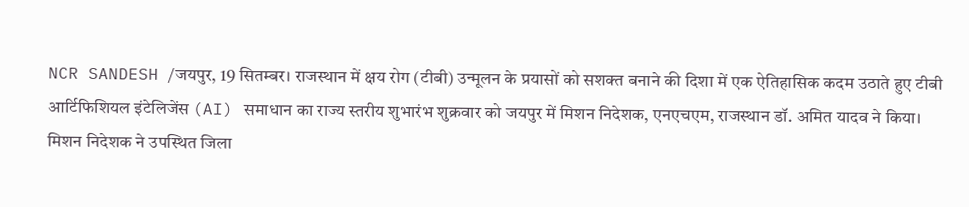NCR SANDESH /जयपुर, 19 सितम्बर। राजस्थान में क्षय रोग (टीबी) उन्मूलन के प्रयासों को सशक्त बनाने की दिशा में एक ऐतिहासिक कदम उठाते हुए टीबी आर्टिफिशियल इंटेलिजेंस (AI) समाधान का राज्य स्तरीय शुभारंभ शुक्रवार को जयपुर में मिशन निदेशक, एनएचएम, राजस्थान डॉ. अमित यादव ने किया।
मिशन निदेशक ने उपस्थित जिला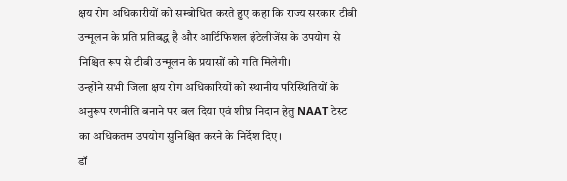क्षय रोग अधिकारीयों को सम्बोधित करते हुए कहा कि राज्य सरकार टीबी उन्मूलन के प्रति प्रतिबद्ध है और आर्टिफिशल इंटेलीजेंस के उपयोग से निश्चित रूप से टीबी उन्मूलन के प्रयासों को गति मिलेगी।
उन्होंने सभी जिला क्षय रोग अधिकारियों को स्थानीय परिस्थितियों के अनुरूप रणनीति बनाने पर बल दिया एवं शीघ्र निदान हेतु NAAT टेस्ट का अधिकतम उपयोग सुनिश्चित करने के निर्देश दिए।
डॉ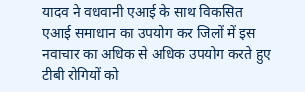यादव ने वधवानी एआई के साथ विकसित एआई समाधान का उपयोग कर जिलों में इस नवाचार का अधिक से अधिक उपयोग करते हुए टीबी रोगियों को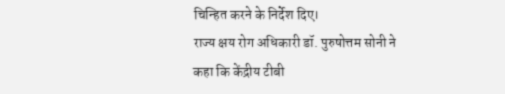चिन्हित करने के निर्देश दिए।
राज्य क्षय रोग अधिकारी डॉ. पुरुषोत्तम सोनी ने कहा कि केंद्रीय टीबी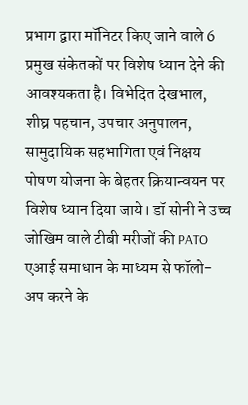प्रभाग द्वारा मॉनिटर किए जाने वाले 6 प्रमुख संकेतकों पर विशेष ध्यान देने की आवश्यकता है। विभेदित देखभाल, शीघ्र पहचान, उपचार अनुपालन, सामुदायिक सहभागिता एवं निक्षय पोषण योजना के बेहतर क्रियान्वयन पर विशेष ध्यान दिया जाये। डॉ सोनी ने उच्च जोखिम वाले टीबी मरीजों की PATO एआई समाधान के माध्यम से फॉलो-अप करने के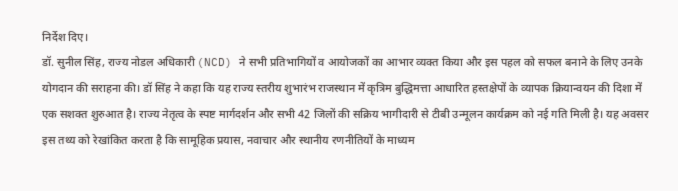निर्देश दिए।
डॉ. सुनील सिंह, राज्य नोडल अधिकारी (NCD) ने सभी प्रतिभागियों व आयोजकों का आभार व्यक्त किया और इस पहल को सफल बनाने के लिए उनके योगदान की सराहना की। डॉ सिंह ने कहा कि यह राज्य स्तरीय शुभारंभ राजस्थान में कृत्रिम बुद्धिमत्ता आधारित हस्तक्षेपों के व्यापक क्रियान्वयन की दिशा में एक सशक्त शुरुआत है। राज्य नेतृत्व के स्पष्ट मार्गदर्शन और सभी 42 जिलों की सक्रिय भागीदारी से टीबी उन्मूलन कार्यक्रम को नई गति मिली है। यह अवसर इस तथ्य को रेखांकित करता है कि सामूहिक प्रयास, नवाचार और स्थानीय रणनीतियों के माध्यम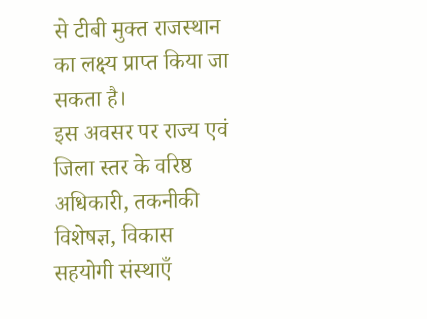से टीबी मुक्त राजस्थान का लक्ष्य प्राप्त किया जा सकता है।
इस अवसर पर राज्य एवं जिला स्तर के वरिष्ठ अधिकारी, तकनीकी विशेषज्ञ, विकास सहयोगी संस्थाएँ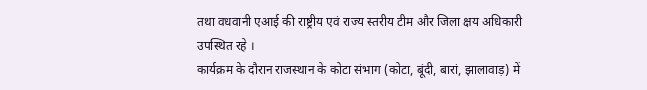तथा वधवानी एआई की राष्ट्रीय एवं राज्य स्तरीय टीम और जिला क्षय अधिकारी उपस्थित रहे ।
कार्यक्रम के दौरान राजस्थान के कोटा संभाग (कोटा, बूंदी, बारां, झालावाड़) में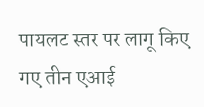पायलट स्तर पर लागू किए गए तीन एआई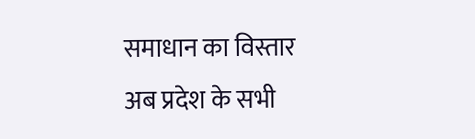समाधान का विस्तार अब प्रदेश के सभी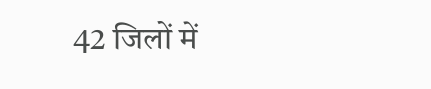42 जिलों में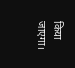किया जाएगा।